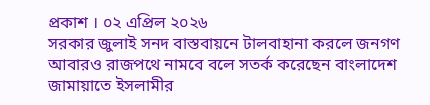প্রকাশ । ০২ এপ্রিল ২০২৬
সরকার জুলাই সনদ বাস্তবায়নে টালবাহানা করলে জনগণ আবারও রাজপথে নামবে বলে সতর্ক করেছেন বাংলাদেশ জামায়াতে ইসলামীর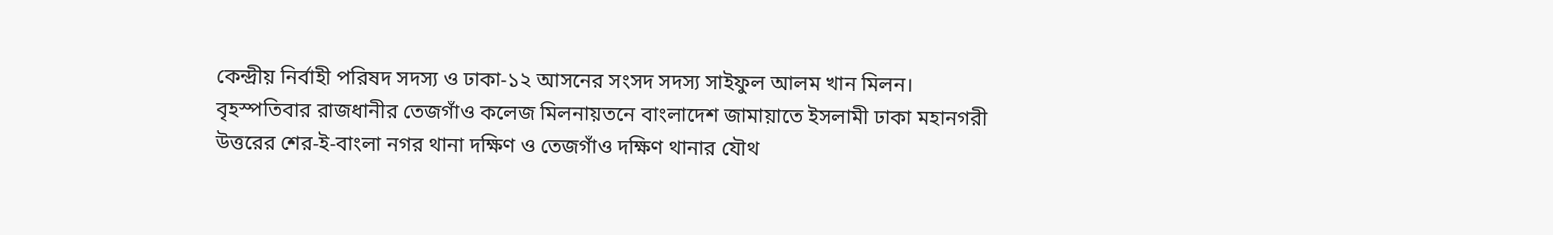কেন্দ্রীয় নির্বাহী পরিষদ সদস্য ও ঢাকা-১২ আসনের সংসদ সদস্য সাইফুল আলম খান মিলন।
বৃহস্পতিবার রাজধানীর তেজগাঁও কলেজ মিলনায়তনে বাংলাদেশ জামায়াতে ইসলামী ঢাকা মহানগরী উত্তরের শের-ই-বাংলা নগর থানা দক্ষিণ ও তেজগাঁও দক্ষিণ থানার যৌথ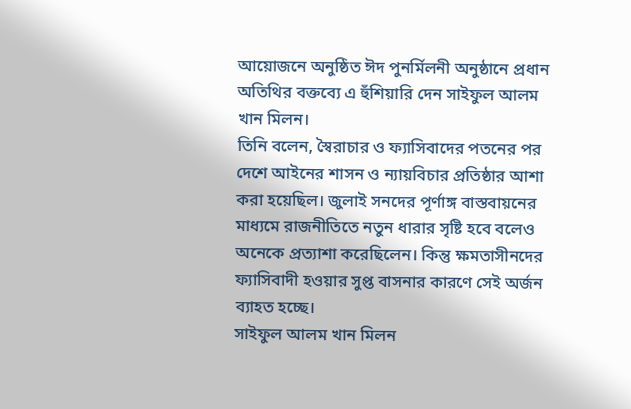আয়োজনে অনুষ্ঠিত ঈদ পুনর্মিলনী অনুষ্ঠানে প্রধান অতিথির বক্তব্যে এ হুঁশিয়ারি দেন সাইফুল আলম খান মিলন।
তিনি বলেন, স্বৈরাচার ও ফ্যাসিবাদের পতনের পর দেশে আইনের শাসন ও ন্যায়বিচার প্রতিষ্ঠার আশা করা হয়েছিল। জুলাই সনদের পূর্ণাঙ্গ বাস্তবায়নের মাধ্যমে রাজনীতিতে নতুন ধারার সৃষ্টি হবে বলেও অনেকে প্রত্যাশা করেছিলেন। কিন্তু ক্ষমতাসীনদের ফ্যাসিবাদী হওয়ার সুপ্ত বাসনার কারণে সেই অর্জন ব্যাহত হচ্ছে।
সাইফুল আলম খান মিলন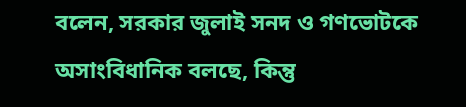বলেন, সরকার জুলাই সনদ ও গণভোটকে অসাংবিধানিক বলছে, কিন্তু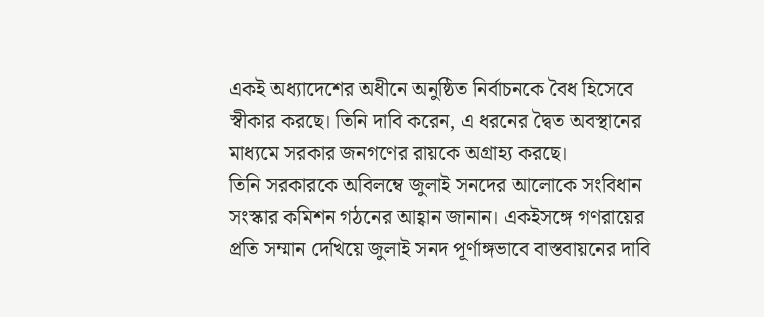একই অধ্যাদেশের অধীনে অনুষ্ঠিত নির্বাচনকে বৈধ হিসেবে স্বীকার করছে। তিনি দাবি করেন, এ ধরনের দ্বৈত অবস্থানের মাধ্যমে সরকার জনগণের রায়কে অগ্রাহ্য করছে।
তিনি সরকারকে অবিলম্বে জুলাই সনদের আলোকে সংবিধান সংস্কার কমিশন গঠনের আহ্বান জানান। একইসঙ্গে গণরায়ের প্রতি সম্মান দেখিয়ে জুলাই সনদ পূর্ণাঙ্গভাবে বাস্তবায়নের দাবি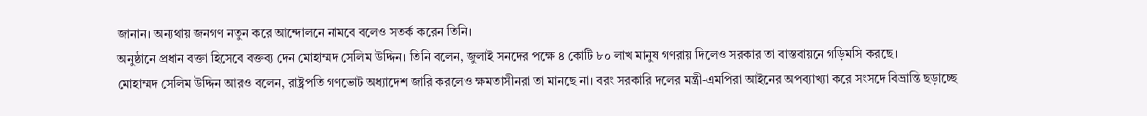জানান। অন্যথায় জনগণ নতুন করে আন্দোলনে নামবে বলেও সতর্ক করেন তিনি।
অনুষ্ঠানে প্রধান বক্তা হিসেবে বক্তব্য দেন মোহাম্মদ সেলিম উদ্দিন। তিনি বলেন, জুলাই সনদের পক্ষে ৪ কোটি ৮০ লাখ মানুষ গণরায় দিলেও সরকার তা বাস্তবায়নে গড়িমসি করছে।
মোহাম্মদ সেলিম উদ্দিন আরও বলেন, রাষ্ট্রপতি গণভোট অধ্যাদেশ জারি করলেও ক্ষমতাসীনরা তা মানছে না। বরং সরকারি দলের মন্ত্রী-এমপিরা আইনের অপব্যাখ্যা করে সংসদে বিভ্রান্তি ছড়াচ্ছে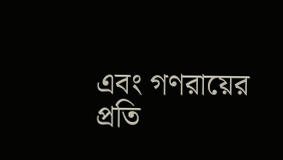এবং গণরায়ের প্রতি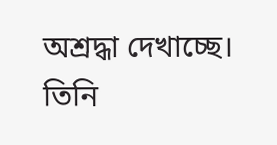অশ্রদ্ধা দেখাচ্ছে।
তিনি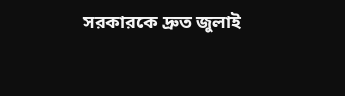সরকারকে দ্রুত জুলাই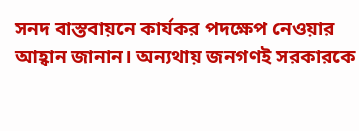সনদ বাস্তবায়নে কার্যকর পদক্ষেপ নেওয়ার আহ্বান জানান। অন্যথায় জনগণই সরকারকে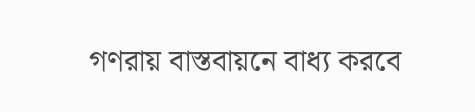গণরায় বাস্তবায়নে বাধ্য করবে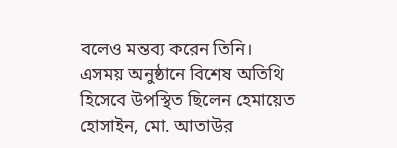বলেও মন্তব্য করেন তিনি।
এসময় অনুষ্ঠানে বিশেষ অতিথি হিসেবে উপস্থিত ছিলেন হেমায়েত হোসাইন, মো. আতাউর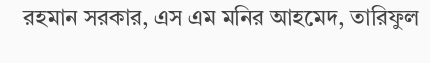রহমান সরকার, এস এম মনির আহমেদ, তারিফুল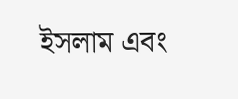ইসলাম এবং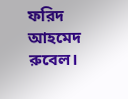ফরিদ আহমেদ রুবেল।